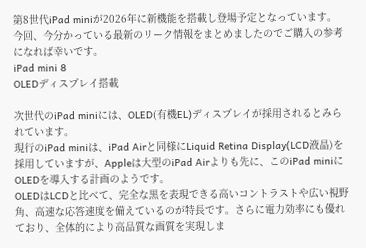第8世代iPad miniが2026年に新機能を搭載し登場予定となっています。
今回、今分かっている最新のリーク情報をまとめましたのでご購入の参考になれば幸いです。
iPad mini 8
OLEDディスプレイ搭載

次世代のiPad miniには、OLED(有機EL)ディスプレイが採用されるとみられています。
現行のiPad miniは、iPad Airと同様にLiquid Retina Display(LCD液晶)を採用していますが、Appleは大型のiPad Airよりも先に、このiPad miniにOLEDを導入する計画のようです。
OLEDはLCDと比べて、完全な黒を表現できる高いコントラストや広い視野角、高速な応答速度を備えているのが特長です。さらに電力効率にも優れており、全体的により高品質な画質を実現しま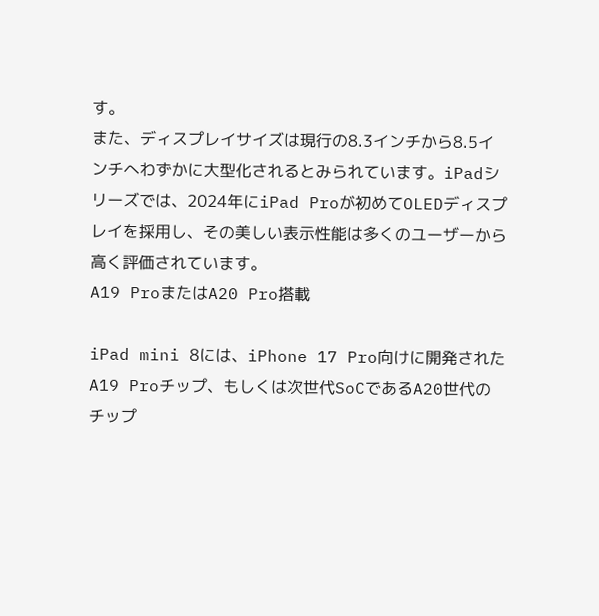す。
また、ディスプレイサイズは現行の8.3インチから8.5インチへわずかに大型化されるとみられています。iPadシリーズでは、2024年にiPad Proが初めてOLEDディスプレイを採用し、その美しい表示性能は多くのユーザーから高く評価されています。
A19 ProまたはA20 Pro搭載

iPad mini 8には、iPhone 17 Pro向けに開発されたA19 Proチップ、もしくは次世代SoCであるA20世代のチップ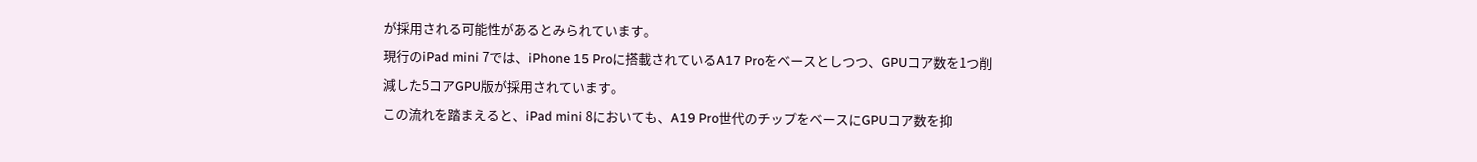が採用される可能性があるとみられています。
現行のiPad mini 7では、iPhone 15 Proに搭載されているA17 Proをベースとしつつ、GPUコア数を1つ削減した5コアGPU版が採用されています。
この流れを踏まえると、iPad mini 8においても、A19 Pro世代のチップをベースにGPUコア数を抑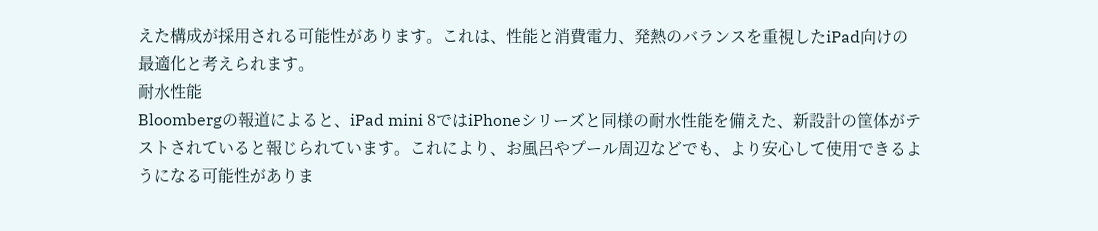えた構成が採用される可能性があります。これは、性能と消費電力、発熱のバランスを重視したiPad向けの最適化と考えられます。
耐水性能
Bloombergの報道によると、iPad mini 8ではiPhoneシリーズと同様の耐水性能を備えた、新設計の筐体がテストされていると報じられています。これにより、お風呂やプール周辺などでも、より安心して使用できるようになる可能性がありま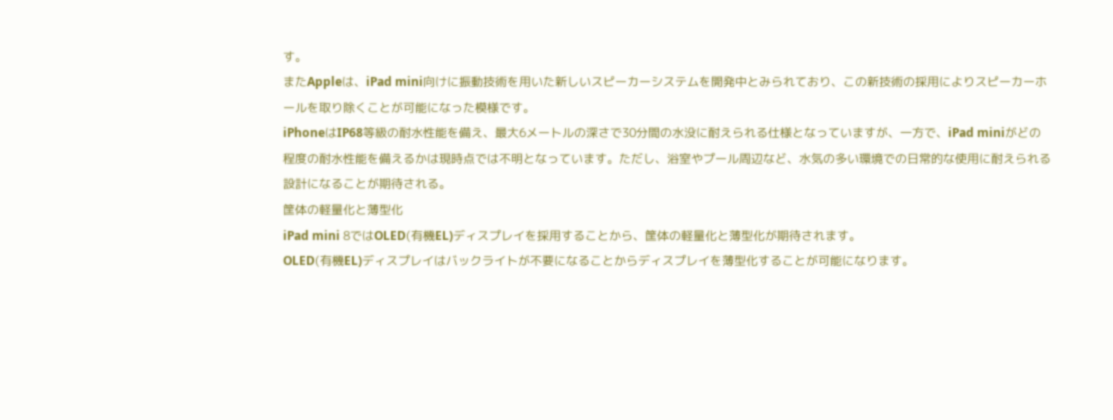す。
またAppleは、iPad mini向けに振動技術を用いた新しいスピーカーシステムを開発中とみられており、この新技術の採用によりスピーカーホールを取り除くことが可能になった模様です。
iPhoneはIP68等級の耐水性能を備え、最大6メートルの深さで30分間の水没に耐えられる仕様となっていますが、一方で、iPad miniがどの程度の耐水性能を備えるかは現時点では不明となっています。ただし、浴室やプール周辺など、水気の多い環境での日常的な使用に耐えられる設計になることが期待される。
筐体の軽量化と薄型化
iPad mini 8ではOLED(有機EL)ディスプレイを採用することから、筐体の軽量化と薄型化が期待されます。
OLED(有機EL)ディスプレイはバックライトが不要になることからディスプレイを薄型化することが可能になります。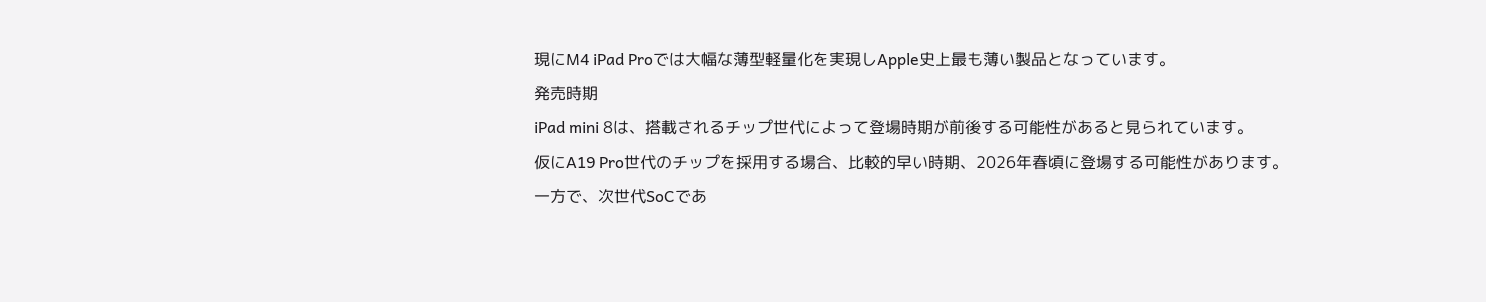現にM4 iPad Proでは大幅な薄型軽量化を実現しApple史上最も薄い製品となっています。
発売時期
iPad mini 8は、搭載されるチップ世代によって登場時期が前後する可能性があると見られています。
仮にA19 Pro世代のチップを採用する場合、比較的早い時期、2026年春頃に登場する可能性があります。
一方で、次世代SoCであ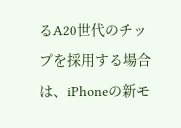るA20世代のチップを採用する場合は、iPhoneの新モ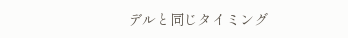デルと同じタイミング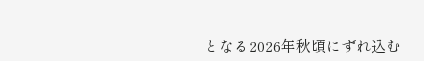となる2026年秋頃にずれ込む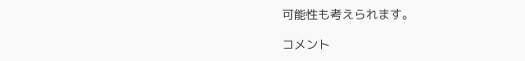可能性も考えられます。

コメント